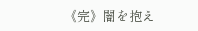《完》闇を抱え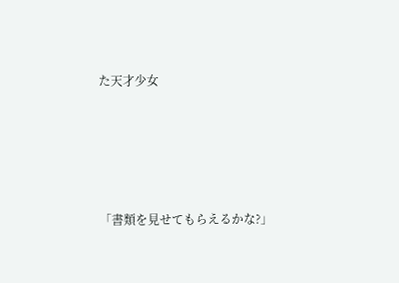た天才少女





「書類を見せてもらえるかな?」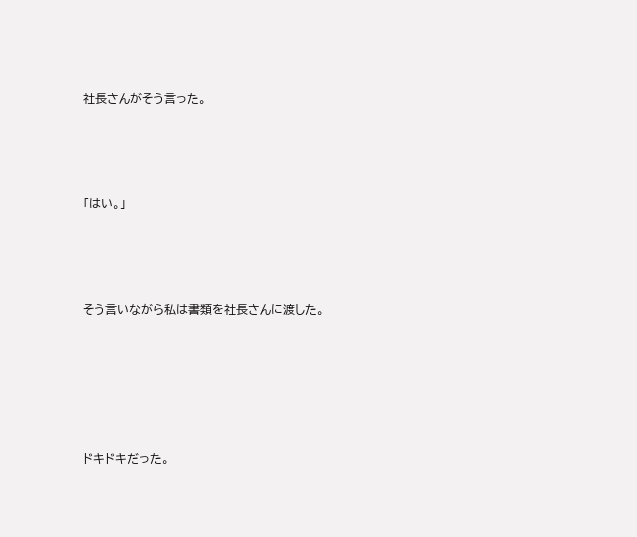社長さんがそう言った。




「はい。」




そう言いながら私は書類を社長さんに渡した。






ドキドキだった。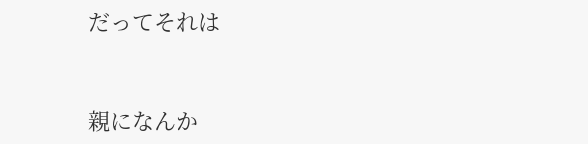だってそれは


親になんか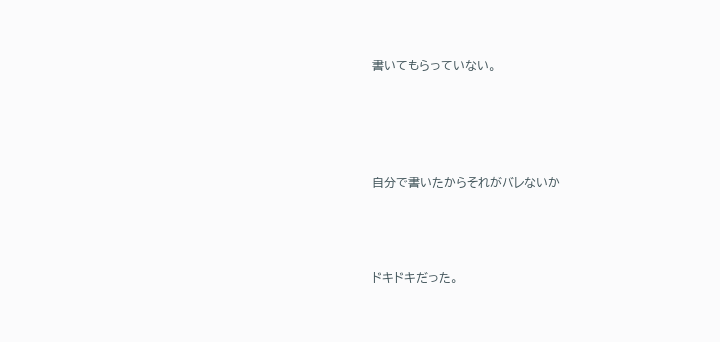書いてもらっていない。




自分で書いたからそれがバレないか



ドキドキだった。